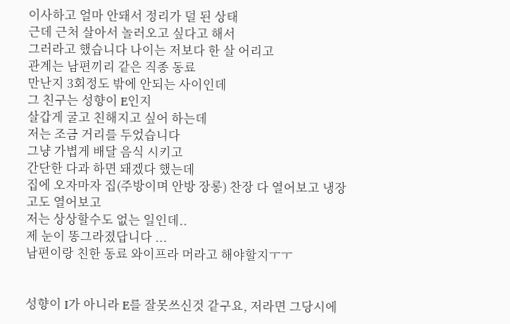이사하고 얼마 안돼서 정리가 덜 된 상태
근데 근처 살아서 놀러오고 싶다고 해서
그러라고 했습니다 나이는 저보다 한 살 어리고
관계는 남편끼리 같은 직종 동료
만난지 3회정도 밖에 안되는 사이인데
그 친구는 성향이 E인지
살갑게 굴고 친해지고 싶어 하는데
저는 조금 거리를 두었습니다
그냥 가볍게 배달 음식 시키고
간단한 다과 하면 돼겠다 했는데
집에 오자마자 집(주방이며 안방 장롱) 찬장 다 열어보고 냉장고도 열어보고
저는 상상할수도 없는 일인데..
제 눈이 똥그라졌답니다 ...
남편이랑 친한 동료 와이프라 머라고 해야할지ㅜㅜ


성향이 I가 아니라 E를 잘못쓰신것 같구요, 저라면 그당시에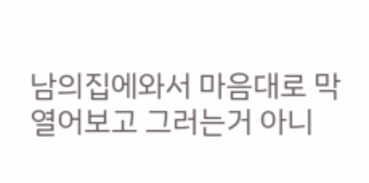남의집에와서 마음대로 막 열어보고 그러는거 아니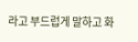라고 부드럽게 말하고 화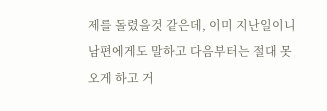제를 돌렸을것 같은데, 이미 지난일이니 남편에게도 말하고 다음부터는 절대 못오게 하고 거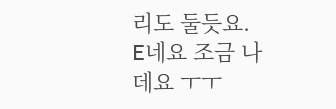리도 둘듯요.
E네요 조금 나데요 ㅜㅜ